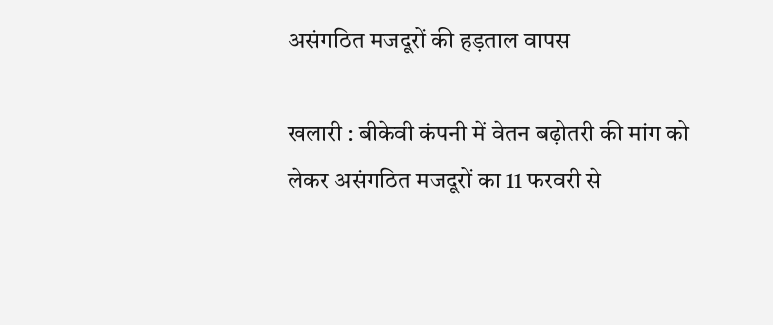असंगठित मजदूरों की हड़ताल वापस

खलारी : बीकेवी कंपनी में वेतन बढ़ोतरी की मांग को लेकर असंगठित मजदूरों का 11 फरवरी से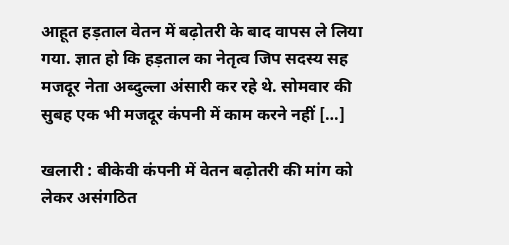आहूत हड़ताल वेतन में बढ़ोतरी के बाद वापस ले लिया गया. ज्ञात हो कि हड़ताल का नेतृत्व जिप सदस्य सह मजदूर नेता अब्दुल्ला अंसारी कर रहे थे. सोमवार की सुबह एक भी मजदूर कंपनी में काम करने नहीं […]

खलारी : बीकेवी कंपनी में वेतन बढ़ोतरी की मांग को लेकर असंगठित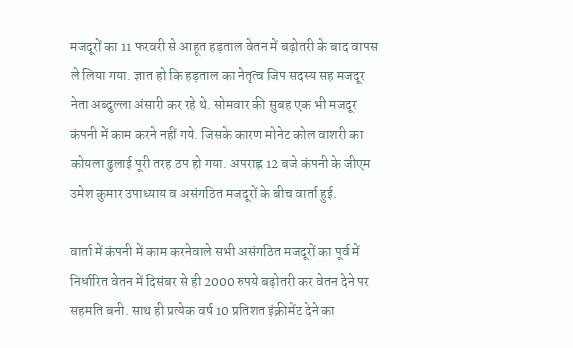मजदूरों का 11 फरवरी से आहूत हड़ताल वेतन में बढ़ोतरी के बाद वापस ले लिया गया. ज्ञात हो कि हड़ताल का नेतृत्व जिप सदस्य सह मजदूर नेता अब्दुल्ला अंसारी कर रहे थे. सोमवार की सुबह एक भी मजदूर कंपनी में काम करने नहीं गये. जिसके कारण मोनेट कोल वाशरी का कोयला ढुलाई पूरी तरह ठप हो गया. अपराह्न 12 बजे कंपनी के जीएम उमेश कुमार उपाध्याय व असंगठित मजदूरों के बीच वार्ता हुई.

वार्ता में कंपनी में काम करनेवाले सभी असंगठित मजदूरों का पूर्व में निर्धारित वेतन में दिसंबर से ही 2000 रुपये बढ़ोतरी कर वेतन देने पर सहमति बनी. साथ ही प्रत्येक वर्ष 10 प्रतिशत इंक्रीमेंट देने का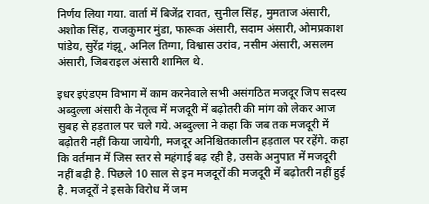निर्णय लिया गया. वार्ता में बिजेंद्र रावत, सुनील सिंह, मुमताज अंसारी, अशोक सिंह, राजकुमार मुंडा, फारूक अंसारी, सदाम अंसारी, ओमप्रकाश पांडेय, सुरेंद्र गंझू, अनिल तिग्गा, विश्वास उरांव, नसीम अंसारी, असलम अंसारी, जिबराइल अंसारी शामिल थे.

इधर इएंडएम विभाग में काम करनेवाले सभी असंगठित मजदूर जिप सदस्य अब्दुल्ला अंसारी के नेतृत्व में मजदूरी में बढ़ोतरी की मांग को लेकर आज सुबह से हड़ताल पर चले गये. अब्दुल्ला ने कहा कि जब तक मजदूरी में बढ़ोतरी नहीं किया जायेगी, मजदूर अनिश्चितकालीन हड़ताल पर रहेंगे. कहा कि वर्तमान में जिस स्तर से महंगाई बढ़ रही है, उसके अनुपात में मजदूरी नहीं बढ़ी है. पिछले 10 साल से इन मजदूरों की मजदूरी में बढ़ोतरी नहीं हुई है. मजदूरों ने इसके विरोध में जम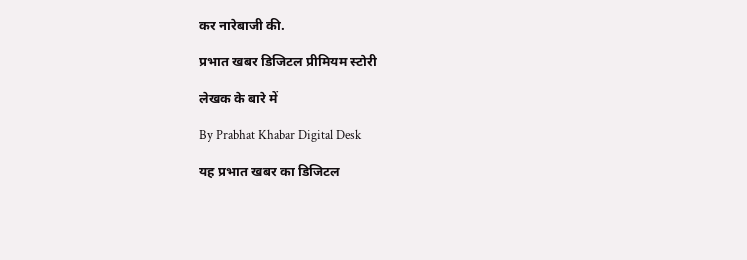कर नारेबाजी की.

प्रभात खबर डिजिटल प्रीमियम स्टोरी

लेखक के बारे में

By Prabhat Khabar Digital Desk

यह प्रभात खबर का डिजिटल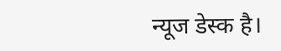न्यूज डेस्क है।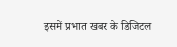इसमें प्रभात खबर के डिजिटल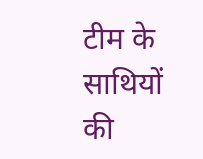टीम के साथियों की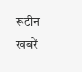रूटीन खबरें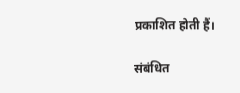प्रकाशित होती हैं।

संबंधित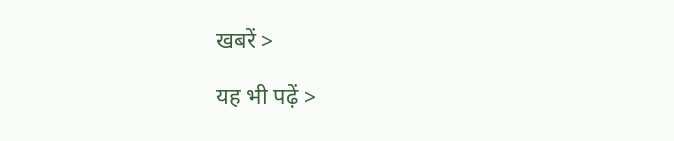खबरें >

यह भी पढ़ें >